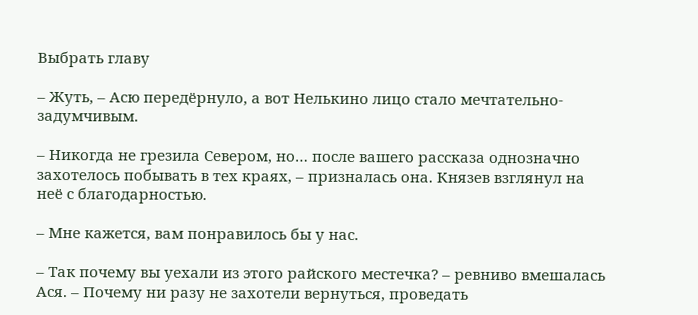Выбрать главу

– Жуть, – Асю передёрнуло, а вот Нелькино лицо стало мечтательно-задумчивым.

– Никогда не грезила Севером, но… после вашего рассказа однозначно захотелось побывать в тех краях, – призналась она. Князев взглянул на неё с благодарностью.

– Мне кажется, вам понравилось бы у нас.

– Так почему вы уехали из этого райского местечка? – ревниво вмешалась Ася. – Почему ни разу не захотели вернуться, проведать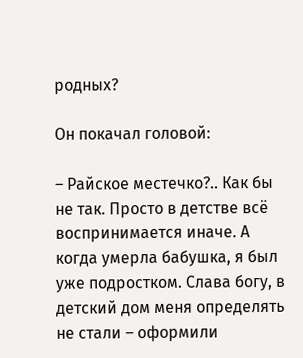родных?

Он покачал головой:

– Райское местечко?.. Как бы не так. Просто в детстве всё воспринимается иначе. А когда умерла бабушка, я был уже подростком. Слава богу, в детский дом меня определять не стали – оформили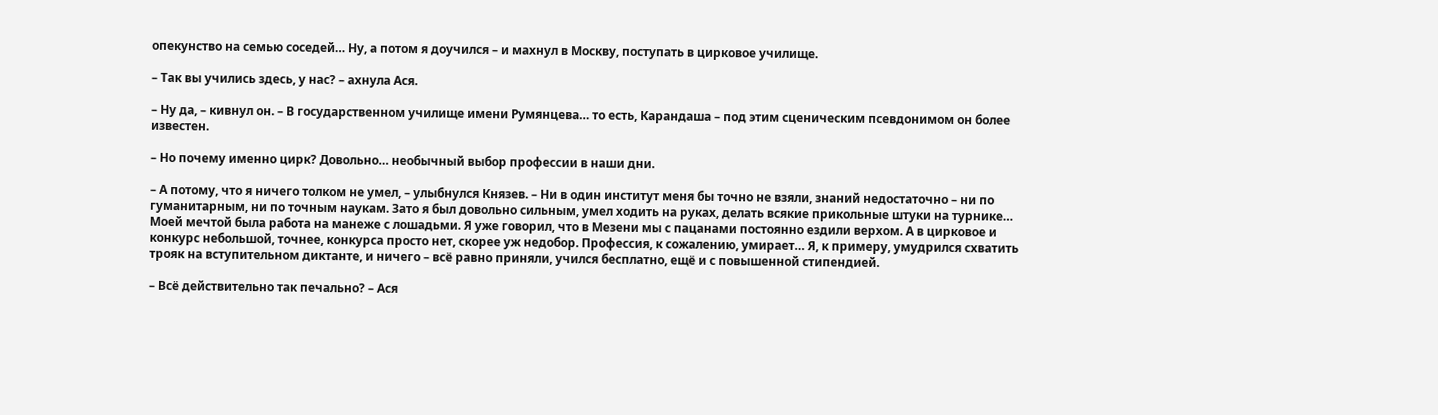опекунство на семью соседей… Ну, а потом я доучился – и махнул в Москву, поступать в цирковое училище.

– Так вы учились здесь, у нас? – ахнула Ася.

– Ну да, – кивнул он. – В государственном училище имени Румянцева… то есть, Карандаша – под этим сценическим псевдонимом он более известен.

– Но почему именно цирк? Довольно… необычный выбор профессии в наши дни.

– А потому, что я ничего толком не умел, – улыбнулся Князев. – Ни в один институт меня бы точно не взяли, знаний недостаточно – ни по гуманитарным, ни по точным наукам. Зато я был довольно сильным, умел ходить на руках, делать всякие прикольные штуки на турнике… Моей мечтой была работа на манеже с лошадьми. Я уже говорил, что в Мезени мы с пацанами постоянно ездили верхом. А в цирковое и конкурс небольшой, точнее, конкурса просто нет, скорее уж недобор. Профессия, к сожалению, умирает… Я, к примеру, умудрился схватить трояк на вступительном диктанте, и ничего – всё равно приняли, учился бесплатно, ещё и с повышенной стипендией.

– Всё действительно так печально? – Ася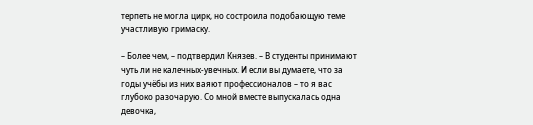терпеть не могла цирк, но состроила подобающую теме участливую гримаску.

– Более чем, – подтвердил Князев. – В студенты принимают чуть ли не калечных-увечных. И если вы думаете, что за годы учёбы из них ваяют профессионалов – то я вас глубоко разочарую. Со мной вместе выпускалась одна девочка,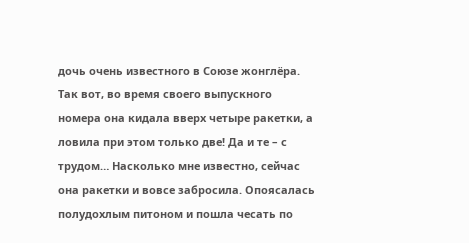дочь очень известного в Союзе жонглёра. Так вот, во время своего выпускного номера она кидала вверх четыре ракетки, а ловила при этом только две! Да и те – с трудом… Насколько мне известно, сейчас она ракетки и вовсе забросила. Опоясалась полудохлым питоном и пошла чесать по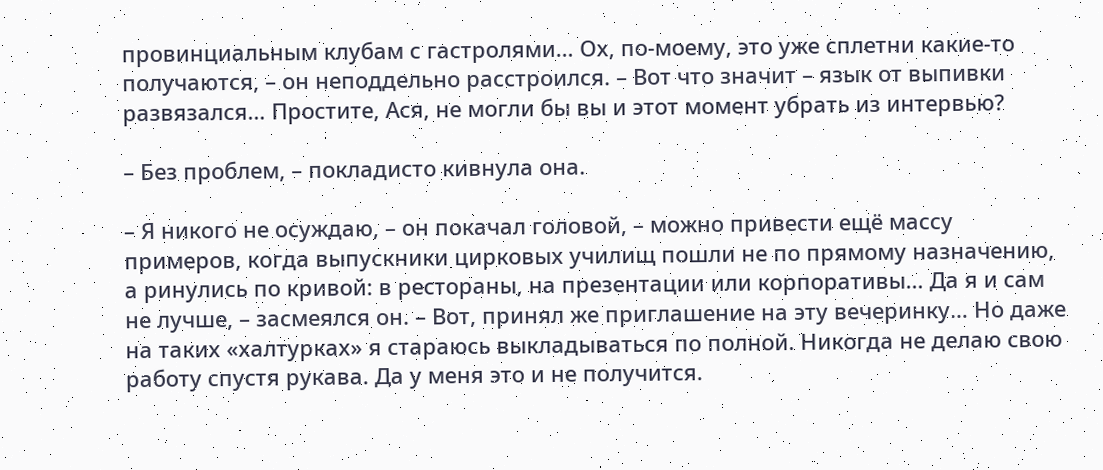провинциальным клубам с гастролями… Ох, по-моему, это уже сплетни какие-то получаются, – он неподдельно расстроился. – Вот что значит – язык от выпивки развязался… Простите, Ася, не могли бы вы и этот момент убрать из интервью?

– Без проблем, – покладисто кивнула она.

– Я никого не осуждаю, – он покачал головой, – можно привести ещё массу примеров, когда выпускники цирковых училищ пошли не по прямому назначению, а ринулись по кривой: в рестораны, на презентации или корпоративы… Да я и сам не лучше, – засмеялся он. – Вот, принял же приглашение на эту вечеринку… Но даже на таких «халтурках» я стараюсь выкладываться по полной. Никогда не делаю свою работу спустя рукава. Да у меня это и не получится.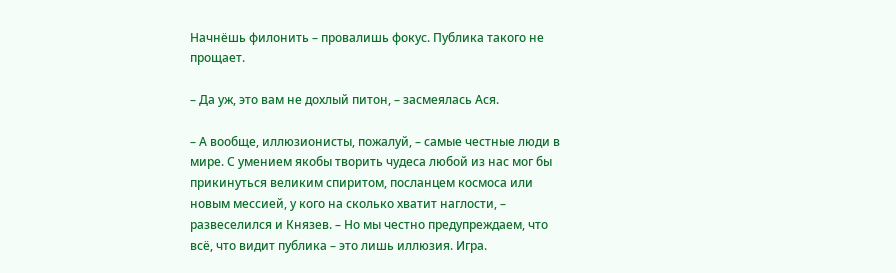Начнёшь филонить – провалишь фокус. Публика такого не прощает.

– Да уж, это вам не дохлый питон, – засмеялась Ася.

– А вообще, иллюзионисты, пожалуй, – самые честные люди в мире. С умением якобы творить чудеса любой из нас мог бы прикинуться великим спиритом, посланцем космоса или новым мессией, у кого на сколько хватит наглости, – развеселился и Князев. – Но мы честно предупреждаем, что всё, что видит публика – это лишь иллюзия. Игра.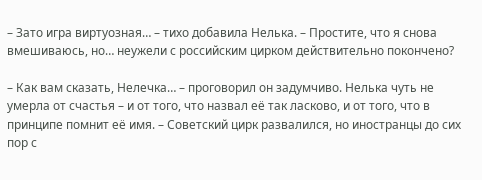– Зато игра виртуозная… – тихо добавила Нелька. – Простите, что я снова вмешиваюсь, но… неужели с российским цирком действительно покончено?

– Как вам сказать, Нелечка… – проговорил он задумчиво. Нелька чуть не умерла от счастья – и от того, что назвал её так ласково, и от того, что в принципе помнит её имя. – Советский цирк развалился, но иностранцы до сих пор с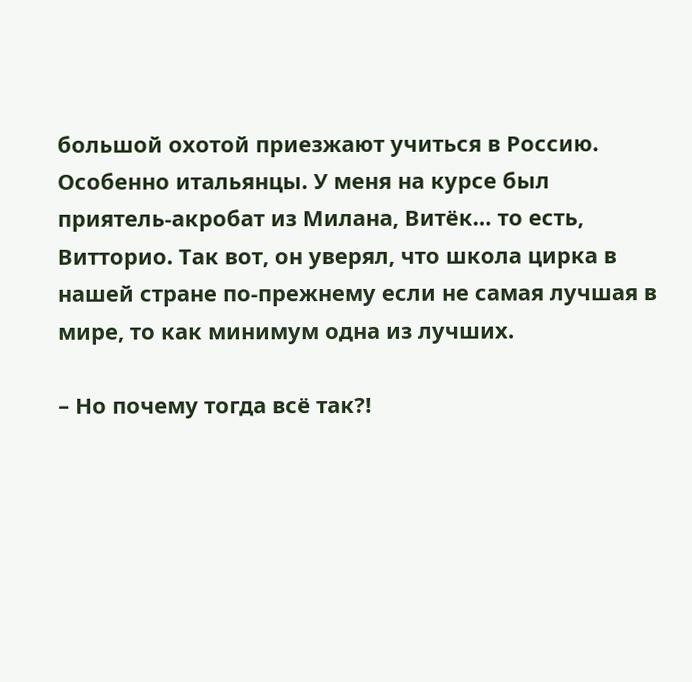большой охотой приезжают учиться в Россию. Особенно итальянцы. У меня на курсе был приятель-акробат из Милана, Витёк… то есть, Витторио. Так вот, он уверял, что школа цирка в нашей стране по-прежнему если не самая лучшая в мире, то как минимум одна из лучших.

– Но почему тогда всё так?!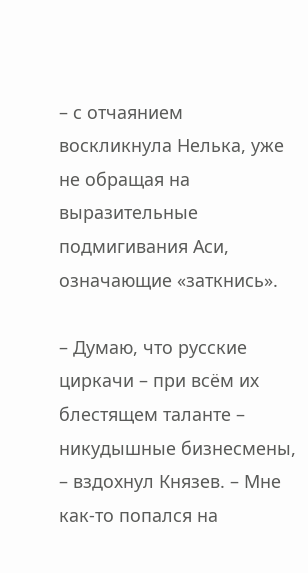– с отчаянием воскликнула Нелька, уже не обращая на выразительные подмигивания Аси, означающие «заткнись».

– Думаю, что русские циркачи – при всём их блестящем таланте – никудышные бизнесмены, – вздохнул Князев. – Мне как-то попался на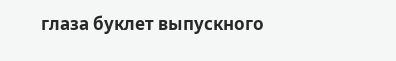глаза буклет выпускного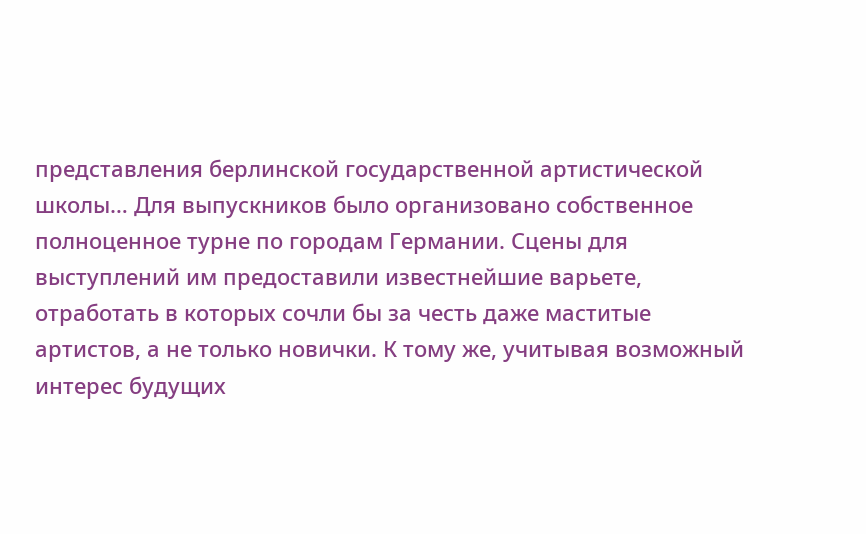представления берлинской государственной артистической школы… Для выпускников было организовано собственное полноценное турне по городам Германии. Сцены для выступлений им предоставили известнейшие варьете, отработать в которых сочли бы за честь даже маститые артистов, а не только новички. К тому же, учитывая возможный интерес будущих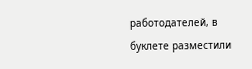работодателей, в буклете разместили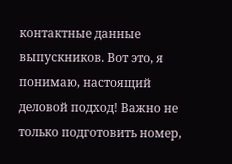контактные данные выпускников. Вот это, я понимаю, настоящий деловой подход! Важно не только подготовить номер,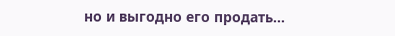но и выгодно его продать…